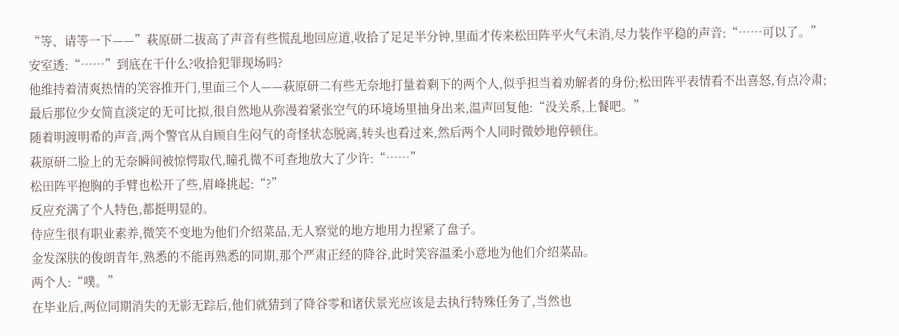“等、请等一下——”萩原研二拔高了声音有些慌乱地回应道,收拾了足足半分钟,里面才传来松田阵平火气未消,尽力装作平稳的声音:“……可以了。”
安室透:“……”到底在干什么?收拾犯罪现场吗?
他维持着清爽热情的笑容推开门,里面三个人——萩原研二有些无奈地打量着剩下的两个人,似乎担当着劝解者的身份;松田阵平表情看不出喜怒,有点冷肃;最后那位少女简直淡定的无可比拟,很自然地从弥漫着紧张空气的环境场里抽身出来,温声回复他:“没关系,上餐吧。”
随着明渡明希的声音,两个警官从自顾自生闷气的奇怪状态脱离,转头也看过来,然后两个人同时微妙地停顿住。
萩原研二脸上的无奈瞬间被惊愕取代,瞳孔微不可查地放大了少许:“……”
松田阵平抱胸的手臂也松开了些,眉峰挑起:“?”
反应充满了个人特色,都挺明显的。
侍应生很有职业素养,微笑不变地为他们介绍菜品,无人察觉的地方地用力捏紧了盘子。
金发深肤的俊朗青年,熟悉的不能再熟悉的同期,那个严肃正经的降谷,此时笑容温柔小意地为他们介绍菜品。
两个人:“噗。”
在毕业后,两位同期消失的无影无踪后,他们就猜到了降谷零和诸伏景光应该是去执行特殊任务了,当然也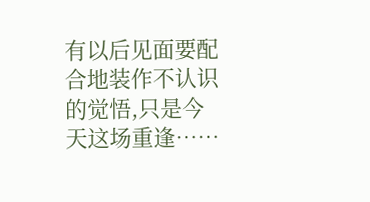有以后见面要配合地装作不认识的觉悟,只是今天这场重逢……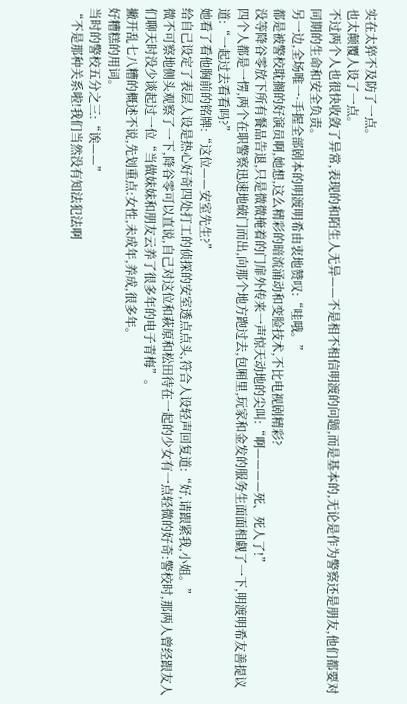实在太猝不及防了一点。
也太颠覆人设了一点。
不过两个人也很快收敛了异常,表现的和陌生人无异——不是相不相信明渡的问题,而是基本的,无论是作为警察还是朋友,他们都要对同期的生命和安全负责。
另一边,全场唯一·手握全部剧本的明渡明希由衷地赞叹:“哇哦。”
都是被警校耽搁的好演员啊,她想,这么精彩的暗流涌动和变脸技术,不比电视剧精彩?
没等降谷零放下所有餐品告退,只是微微掩着的门扉外传来一声惊天动地的尖叫:“啊————死、死人了!”
四个人都是一愣,两个在职警察迅速地破门而出,向那个地方跑过去,包厢里,玩家和金发的服务生面面相觑了一下,明渡明希友善提议道:“一起过去看看吗?”
她看了看他胸前的铭牌:“这位——安室先生?”
给自己设定了表层人设是热心好奇四处打工的侦探的安室透点点头,符合人设轻声回复道:“好,请跟紧我,小姐。”
微不可察地侧头观察了一下,降谷零可以直说,自己对这位和萩原和松田待在一起的少女有一点轻微的好奇:警校时,那两人曾经跟友人们聊天时没少谈起过一位“当做妹妹和朋友云养了很多年的电子青梅”。
撇开乱七八糟的概述不说,先划重点:女性,未成年,养成,很多年。
好糟糕的用词。
当时的警校五分之三:“诶——”
“不是那种关系啦!我们当然没有知法犯法啊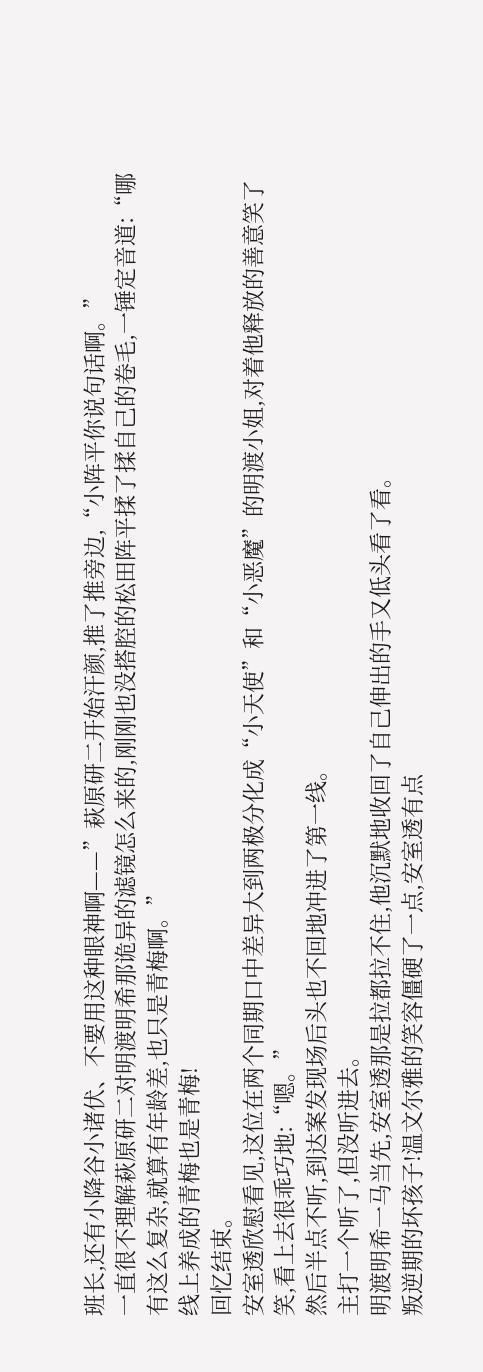班长,还有小降谷小诸伏、不要用这种眼神啊——”萩原研二开始汗颜,推了推旁边,“小阵平你说句话啊。”
一直很不理解萩原研二对明渡明希那诡异的滤镜怎么来的,刚刚也没搭腔的松田阵平揉了揉自己的卷毛,一锤定音道:“哪有这么复杂,就算有年龄差,也只是青梅啊。”
线上养成的青梅也是青梅!
回忆结束。
安室透欣慰看见,这位在两个同期口中差异大到两极分化成“小天使”和“小恶魔”的明渡小姐,对着他释放的善意笑了笑,看上去很乖巧地:“嗯。”
然后半点不听,到达案发现场后头也不回地冲进了第一线。
主打一个听了,但没听进去。
明渡明希一马当先,安室透那是拉都拉不住,他沉默地收回了自己伸出的手又低头看了看。
叛逆期的坏孩子!温文尔雅的笑容僵硬了一点,安室透有点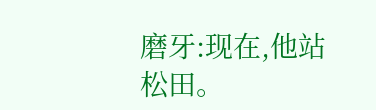磨牙:现在,他站松田。